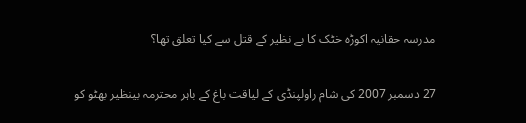مدرسہ حقانیہ اکوڑہ خٹک کا بے نظیر کے قتل سے کیا تعلق تھا؟

27 دسمبر 2007 کی شام راولپنڈی کے لیاقت باغ کے باہر محترمہ بینظیر بھٹو کو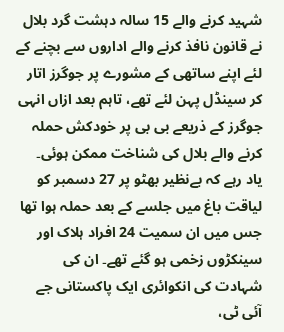شہید کرنے والے 15 سالہ دہشت گرد بلال نے قانون نافذ کرنے والے اداروں سے بچنے کے لئے اپنے ساتھی کے مشورے پر جوگرز اتار کر سینڈل پہن لئے تھے، تاہم بعد ازاں انہی جوگرز کے ذریعے بی بی پر خودکش حملہ کرنے والے بلال کی شناخت ممکن ہوئی۔
یاد رہے کہ بےنظیر بھٹو پر 27 دسمبر کو لیاقت باغ میں جلسے کے بعد حملہ ہوا تھا جس میں ان سمیت 24 افراد ہلاک اور سینکڑوں زخمی ہو گئے تھے۔ ان کی شہادت کی انکوائری ایک پاکستانی جے آئی ٹی،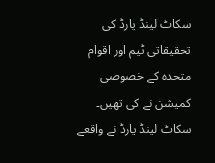سکاٹ لینڈ یارڈ کی تحقیقاتی ٹیم اور اقوام متحدہ کے خصوصی کمیشن نے کی تھیں۔ سکاٹ لینڈ یارڈ نے واقعے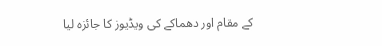کے مقام اور دھماکے کی ویڈیوز کا جائزہ لیا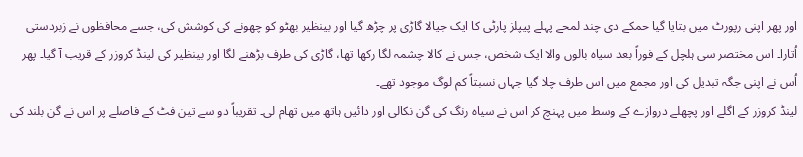اور پھر اپنی رپورٹ میں بتایا گیا حمکے دی چند لمحے پہلے پیپلز پارٹی کا ایک جیالا گاڑی پر چڑھ گیا اور بینظیر بھٹو کو چھونے کی کوشش کی، جسے محافظوں نے زبردستی اُتارا۔ اس مختصر سی ہلچل کے فوراً بعد سیاہ بالوں والا ایک شخص، جس نے کالا چشمہ لگا رکھا تھا، گاڑی کی طرف بڑھنے لگا اور بینظیر کی لینڈ کروزر کے قریب آ گیا۔ پھر اُس نے اپنی جگہ تبدیل کی اور مجمع میں اس طرف چلا گیا جہاں نسبتاً کم لوگ موجود تھے۔
لینڈ کروزر کے اگلے اور پچھلے دروازے کے وسط میں پہنچ کر اس نے سیاہ رنگ کی گن نکالی اور دائیں ہاتھ میں تھام لی۔ تقریباً دو سے تین فٹ کے فاصلے پر اس نے گن بلند کی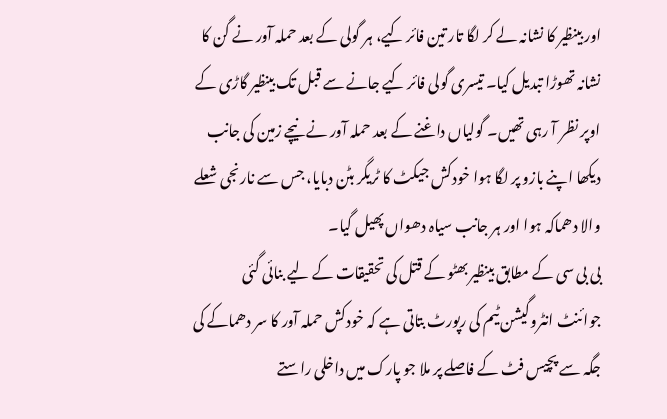اور بینظیر کا نشانہ لے کر لگا تار تین فائر کیے، ہر گولی کے بعد حملہ آور نے گن کا نشانہ تھوڑا تبدیل کیا۔ تیسری گولی فائر کیے جانے سے قبل تک بینظیر گاڑی کے اوپر نظر آ رہی تھیں۔ گولیاں داغنے کے بعد حملہ آور نے نیچے زمین کی جانب دیکھا اپنے بازو پر لگا ہوا خودکش جیکٹ کا ٹریگر بٹن دبایا، جس سے نارنجی شعلے والا دھماکہ ہوا اور ہر جانب سیاہ دھواں پھیل گیا۔
بی بی سی کے مطابق بینظیر بھٹو کے قتل کی تحقیقات کے لیے بنائی گئی جوائنٹ انٹروگیشن ٹیم کی رپورٹ بتاتی ہے کہ خودکش حملہ آور کا سر دھماکے کی جگہ سے پچیس فٹ کے فاصلے پر ملا جو پارک میں داخلی راستے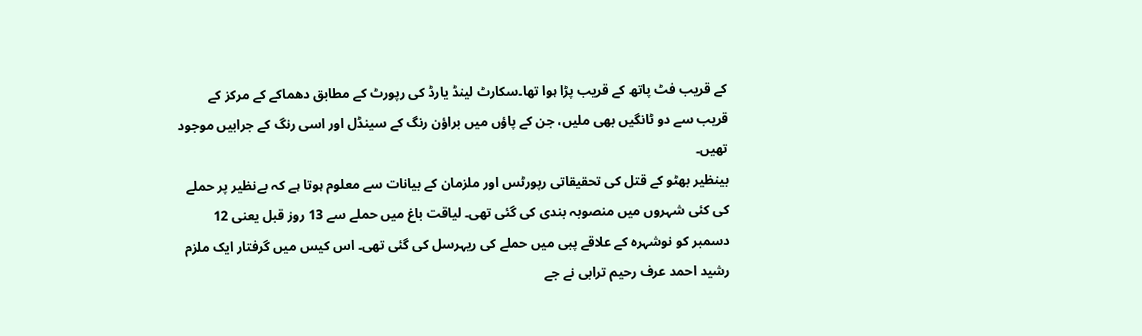کے قریب فٹ پاتھ کے قریب پڑا ہوا تھا۔سکارٹ لینڈ یارڈ کی رپورٹ کے مطابق دھماکے کے مرکز کے قریب سے دو ٹانگیں بھی ملیں، جن کے پاؤں میں براؤن رنگ کے سینڈل اور اسی رنگ کے جرابیں موجود تھیں۔
بینظیر بھٹو کے قتل کی تحقیقاتی رپورٹس اور ملزمان کے بیانات سے معلوم ہوتا ہے کہ بےنظیر پر حملے کی کئی شہروں میں منصوبہ بندی کی گئی تھی۔ لیاقت باغ میں حملے سے 13 روز قبل یعنی 12 دسمبر کو نوشہرہ کے علاقے پبی میں حملے کی ریہرسل کی گئی تھی۔ اس کیس میں گرفتار ایک ملزم رشید احمد عرف رحیم ترابی نے جے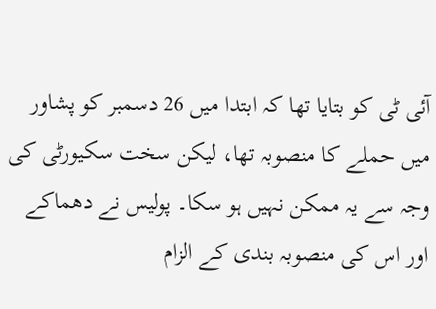آئی ٹی کو بتایا تھا کہ ابتدا میں 26 دسمبر کو پشاور میں حملے کا منصوبہ تھا، لیکن سخت سکیورٹی کی وجہ سے یہ ممکن نہیں ہو سکا۔ پولیس نے دھماکے اور اس کی منصوبہ بندی کے الزام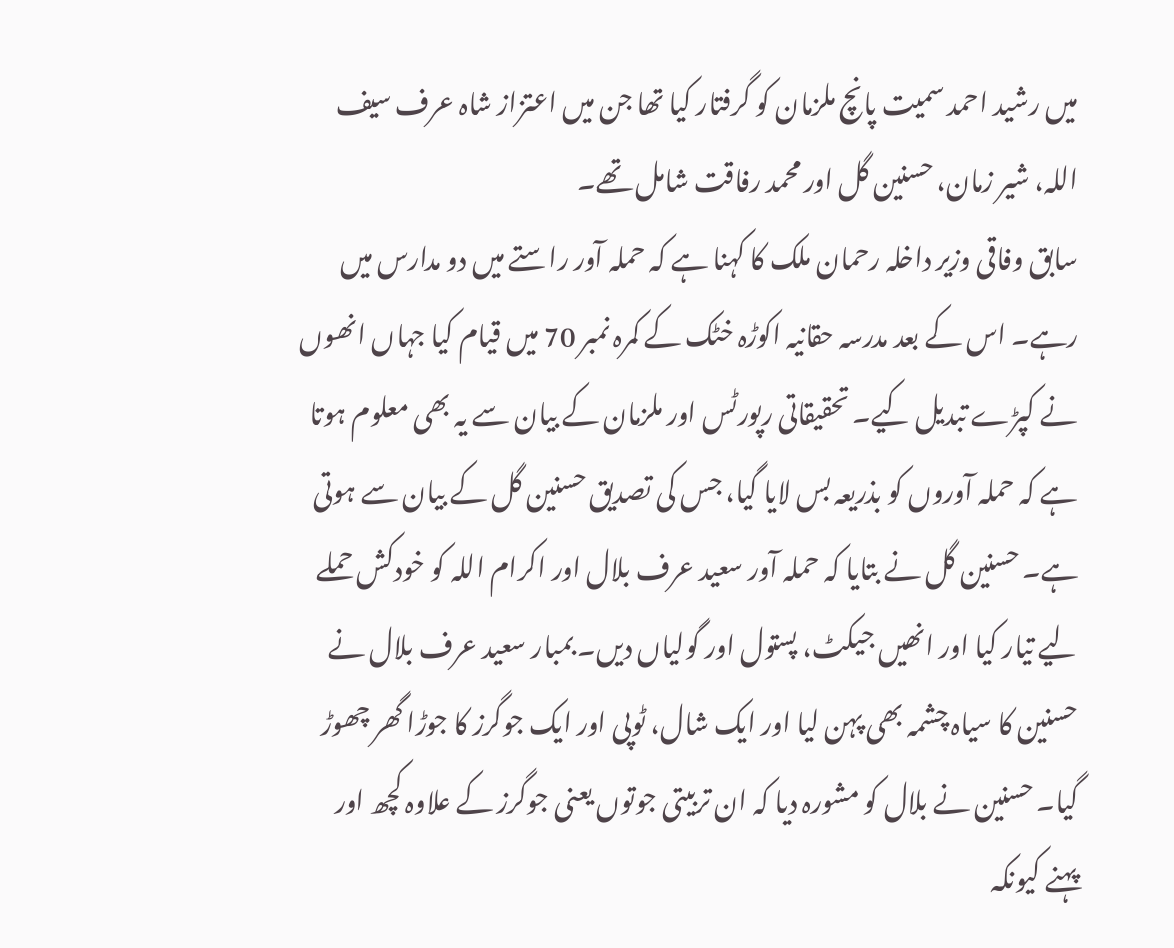میں رشید احمد سمیت پانچ ملزمان کو گرفتار کیا تھا جن میں اعتزاز شاہ عرف سیف اللہ، شیر زمان، حسنین گل اور محمد رفاقت شامل تھے۔
سابق وفاقی وزیر داخلہ رحمان ملک کا کہنا ہے کہ حملہ آور راستے میں دو مدارس میں رہے۔ اس کے بعد مدرسہ حقانیہ اکوڑہ خٹک کے کمرہ نمبر 70 میں قیام کیا جہاں انھوں نے کپڑے تبدیل کیے۔ تحقیقاتی رپورٹس اور ملزمان کے بیان سے یہ بھی معلوم ہوتا ہے کہ حملہ آوروں کو بذریعہ بس لایا گیا، جس کی تصدیق حسنین گل کے بیان سے ہوتی ہے۔ حسنین گل نے بتایا کہ حملہ آور سعید عرف بلال اور اکرام اللہ کو خودکش حملے لیے تیار کیا اور انھیں جیکٹ، پستول اور گولیاں دیں۔ بمبار سعید عرف بلال نے حسنین کا سیاہ چشمہ بھی پہن لیا اور ایک شال، ٹوپی اور ایک جوگرز کا جوڑا گھر چھوڑ گیا۔ حسنین نے بلال کو مشورہ دیا کہ ان تربیتی جوتوں یعنی جوگرز کے علاوہ کچھ اور پہنے کیونکہ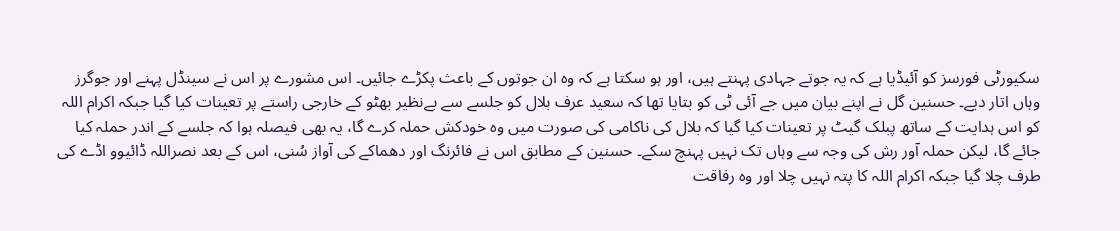سکیورٹی فورسز کو آئیڈیا ہے کہ یہ جوتے جہادی پہنتے ہیں، اور ہو سکتا ہے کہ وہ ان جوتوں کے باعث پکڑے جائیں۔ اس مشورے پر اس نے سینڈل پہنے اور جوگرز وہاں اتار دیے۔ حسنین گل نے اپنے بیان میں جے آئی ٹی کو بتایا تھا کہ سعید عرف بلال کو جلسے سے بےنظیر بھٹو کے خارجی راستے پر تعینات کیا گیا جبکہ اکرام اللہ کو اس ہدایت کے ساتھ پبلک گیٹ پر تعینات کیا گیا کہ بلال کی ناکامی کی صورت میں وہ خودکش حملہ کرے گا، یہ بھی فیصلہ ہوا کہ جلسے کے اندر حملہ کیا جائے گا، لیکن حملہ آور رش کی وجہ سے وہاں تک نہیں پہنچ سکے۔ حسنین کے مطابق اس نے فائرنگ اور دھماکے کی آواز سُنی، اس کے بعد نصراللہ ڈائیوو اڈے کی طرف چلا گیا جبکہ اکرام اللہ کا پتہ نہیں چلا اور وہ رفاقت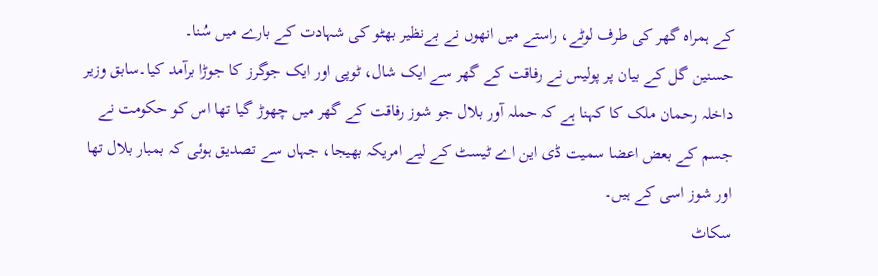کے ہمراہ گھر کی طرف لوٹے، راستے میں انھوں نے بےنظیر بھٹو کی شہادت کے بارے میں سُنا۔
حسنین گل کے بیان پر پولیس نے رفاقت کے گھر سے ایک شال، ٹوپی اور ایک جوگرز کا جوڑا برآمد کیا۔سابق وزیر داخلہ رحمان ملک کا کہنا ہے کہ حملہ آور بلال جو شوز رفاقت کے گھر میں چھوڑ گیا تھا اس کو حکومت نے جسم کے بعض اعضا سمیت ڈی این اے ٹیسٹ کے لیے امریکہ بھیجا، جہاں سے تصدیق ہوئی کہ بمبار بلال تھا اور شوز اسی کے ہیں۔
سکاٹ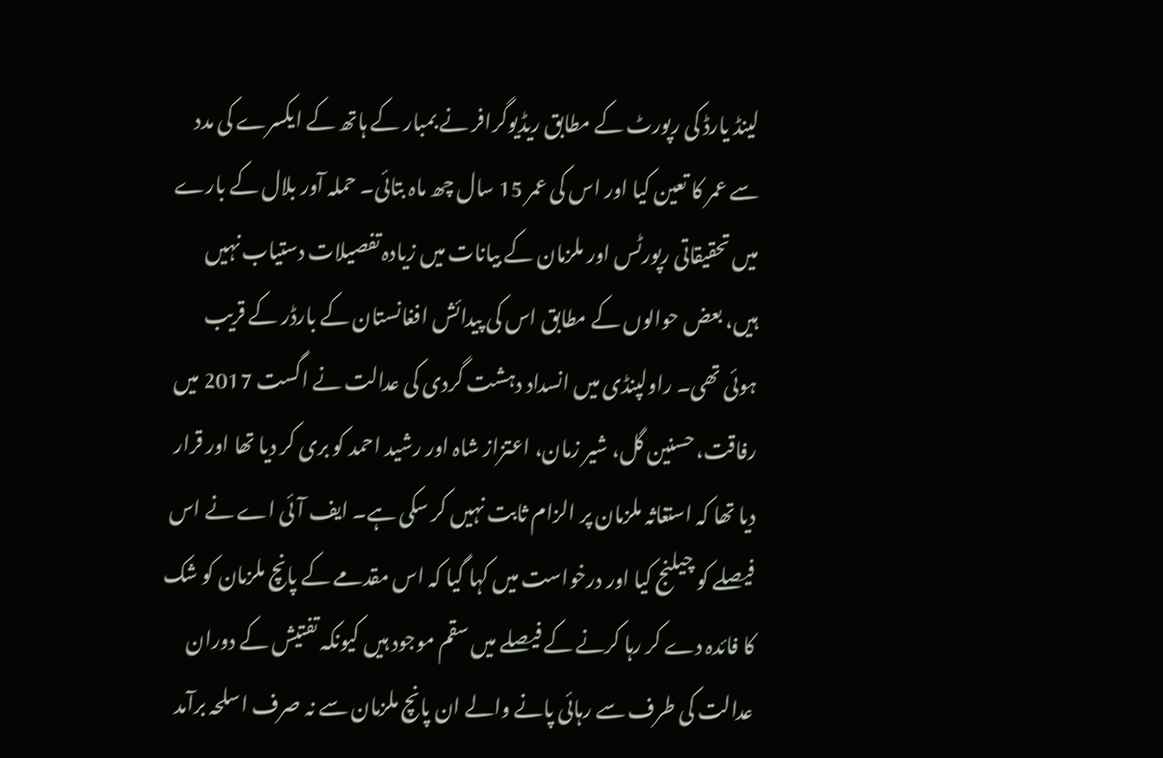لینڈ یارڈ کی رپورٹ کے مطابق ریڈیوگرافر نے بمبار کے ہاتھ کے ایکسرے کی مدد سے عمر کا تعین کیا اور اس کی عمر 15 سال چھ ماہ بتائی۔ حملہ آور بلال کے بارے میں تحقیقاتی رپورٹس اور ملزمان کے بیانات میں زیادہ تفصیلات دستیاب نہیں ہیں، بعض حوالوں کے مطابق اس کی پیدائش افغانستان کے بارڈر کے قریب ہوئی تھی۔ راولپنڈی میں انسداد دہشت گردی کی عدالت نے اگست 2017 میں رفاقت، حسنین گل، شیر زمان، اعتزاز شاہ اور رشید احمد کو بری کر دیا تھا اور قرار دیا تھا کہ استغاثہ ملزمان پر الزام ثابت نہیں کر سکی ہے۔ ایف آئی اے نے اس فیصلے کو چیلنج کیا اور درخواست میں کہا گیا کہ اس مقدمے کے پانچ ملزمان کو شک کا فائدہ دے کر رہا کرنے کے فیصلے میں سقم موجود ہیں کیونکہ تفتیش کے دوران عدالت کی طرف سے رہائی پانے والے ان پانچ ملزمان سے نہ صرف اسلحہ برآمد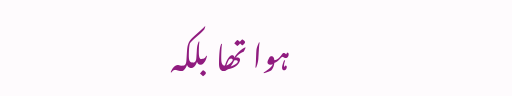ہوا تھا بلکہ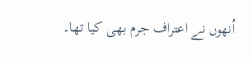اُنھوں نے اعتراف جرم بھی کیا تھا۔